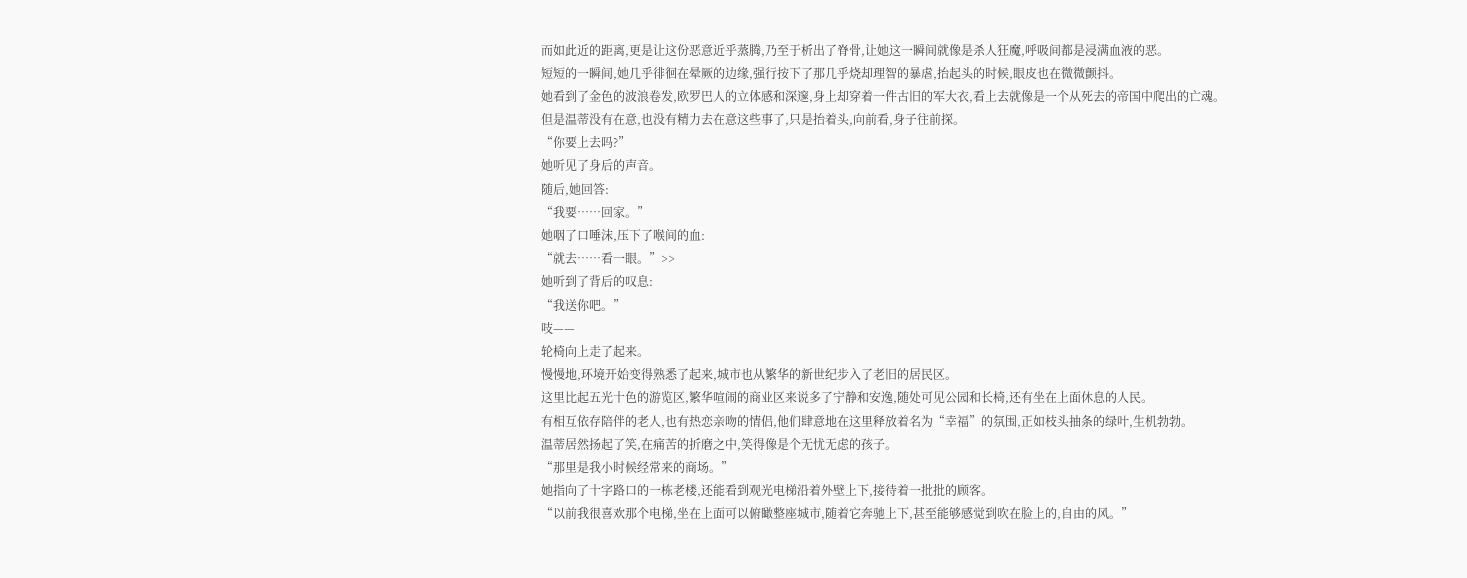而如此近的距离,更是让这份恶意近乎蒸腾,乃至于析出了脊骨,让她这一瞬间就像是杀人狂魔,呼吸间都是浸满血液的恶。
短短的一瞬间,她几乎徘徊在晕厥的边缘,强行按下了那几乎烧却理智的暴虐,抬起头的时候,眼皮也在微微颤抖。
她看到了金色的波浪卷发,欧罗巴人的立体感和深邃,身上却穿着一件古旧的军大衣,看上去就像是一个从死去的帝国中爬出的亡魂。
但是温蒂没有在意,也没有精力去在意这些事了,只是抬着头,向前看,身子往前探。
“你要上去吗?”
她听见了身后的声音。
随后,她回答:
“我要……回家。”
她咽了口唾沫,压下了喉间的血:
“就去……看一眼。”>>
她听到了背后的叹息:
“我送你吧。”
吱——
轮椅向上走了起来。
慢慢地,环境开始变得熟悉了起来,城市也从繁华的新世纪步入了老旧的居民区。
这里比起五光十色的游览区,繁华喧闹的商业区来说多了宁静和安逸,随处可见公园和长椅,还有坐在上面休息的人民。
有相互依存陪伴的老人,也有热恋亲吻的情侣,他们肆意地在这里释放着名为“幸福”的氛围,正如枝头抽条的绿叶,生机勃勃。
温蒂居然扬起了笑,在痛苦的折磨之中,笑得像是个无忧无虑的孩子。
“那里是我小时候经常来的商场。”
她指向了十字路口的一栋老楼,还能看到观光电梯沿着外壁上下,接待着一批批的顾客。
“以前我很喜欢那个电梯,坐在上面可以俯瞰整座城市,随着它奔驰上下,甚至能够感觉到吹在脸上的,自由的风。”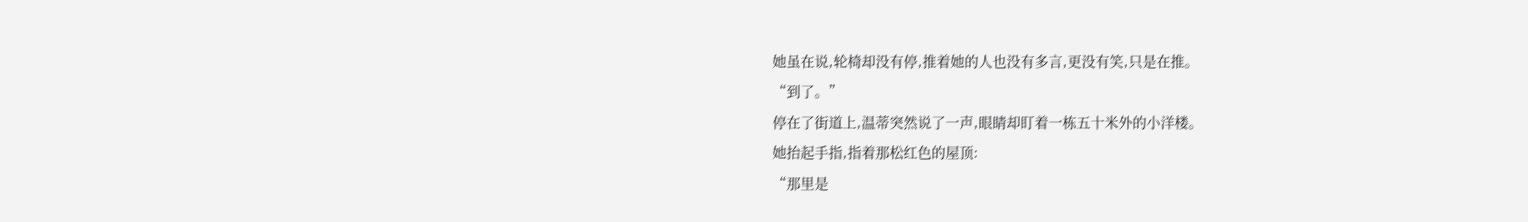她虽在说,轮椅却没有停,推着她的人也没有多言,更没有笑,只是在推。
“到了。”
停在了街道上,温蒂突然说了一声,眼睛却盯着一栋五十米外的小洋楼。
她抬起手指,指着那松红色的屋顶:
“那里是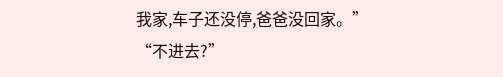我家,车子还没停,爸爸没回家。”
“不进去?”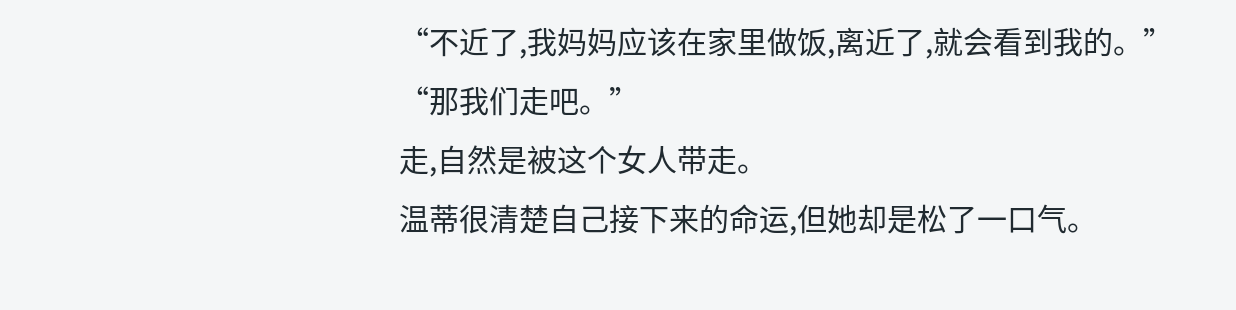“不近了,我妈妈应该在家里做饭,离近了,就会看到我的。”
“那我们走吧。”
走,自然是被这个女人带走。
温蒂很清楚自己接下来的命运,但她却是松了一口气。